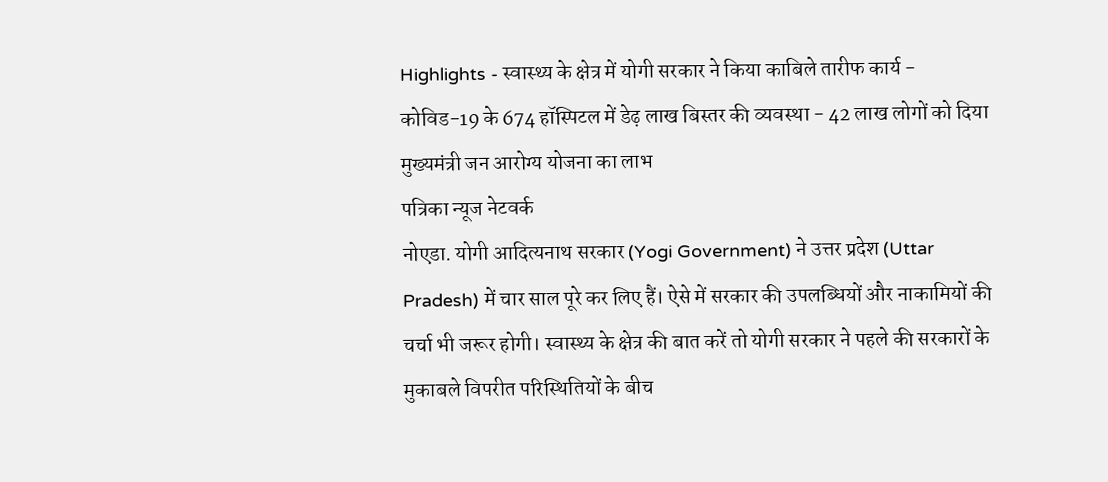Highlights - स्वास्थ्य के क्षेत्र में योगी सरकार ने किया काबिले तारीफ कार्य - कोविड-19 के 674 हॉस्पिटल में डेढ़ लाख बिस्तर की व्यवस्था - 42 लाख लोगों को दिया मुख्यमंत्री जन आरोग्य योजना का लाभ
पत्रिका न्यूज नेटवर्क
नोएडा. योगी आदित्यनाथ सरकार (Yogi Government) ने उत्तर प्रदेश (Uttar Pradesh) में चार साल पूरे कर लिए हैं। ऐसे में सरकार की उपलब्धियों और नाकामियों की चर्चा भी जरूर होगी। स्वास्थ्य के क्षेत्र की बात करें तो योगी सरकार ने पहले की सरकारों के मुकाबले विपरीत परिस्थितियों के बीच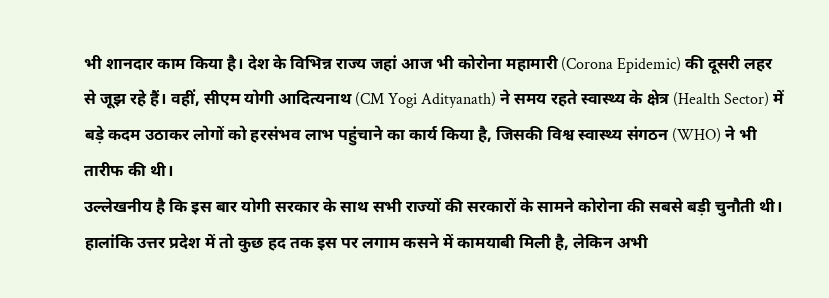भी शानदार काम किया है। देश के विभिन्न राज्य जहां आज भी कोरोना महामारी (Corona Epidemic) की दूसरी लहर से जूझ रहे हैं। वहीं, सीएम योगी आदित्यनाथ (CM Yogi Adityanath) ने समय रहते स्वास्थ्य के क्षेत्र (Health Sector) में बड़े कदम उठाकर लोगों को हरसंभव लाभ पहुंचाने का कार्य किया है, जिसकी विश्व स्वास्थ्य संगठन (WHO) ने भी तारीफ की थी।
उल्लेखनीय है कि इस बार योगी सरकार के साथ सभी राज्यों की सरकारों के सामने कोरोना की सबसे बड़ी चुनौती थी। हालांकि उत्तर प्रदेश में तो कुछ हद तक इस पर लगाम कसने में कामयाबी मिली है, लेकिन अभी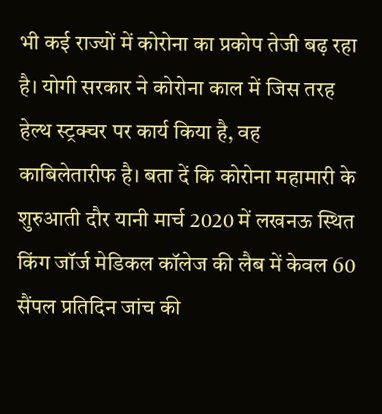भी कई राज्यों में कोरोना का प्रकोप तेजी बढ़ रहा है। योगी सरकार ने कोरोना काल में जिस तरह हेल्थ स्ट्रक्चर पर कार्य किया है, वह काबिलेतारीफ है। बता दें कि कोरोना महामारी के शुरुआती दौर यानी मार्च 2020 में लखनऊ स्थित किंग जॉर्ज मेडिकल कॉलेज की लैब में केवल 60 सैंपल प्रतिदिन जांच की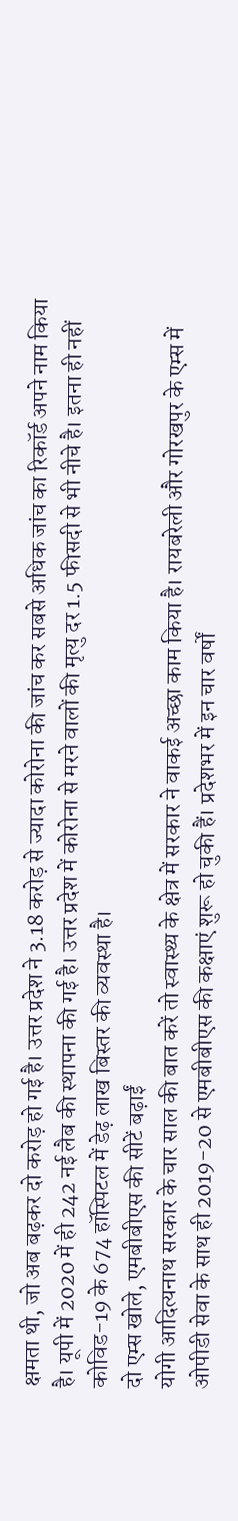क्षमता थी, जो अब बढ़कर दो करोड़ हो गई है। उत्तर प्रदेश ने 3.18 करोड़ से ज्यादा कोरोना की जांच कर सबसे अधिक जांच का रिकॉर्ड अपने नाम किया है। यूपी में 2020 में ही 242 नई लैब की स्थापना की गई है। उत्तर प्रदेश में कोरोना से मरने वालों की मृत्यु दर 1.5 फीसदी से भी नीचे है। इतना ही नहीं कोविड-19 के 674 हॉस्पिटल में डेढ़ लाख बिस्तर की व्यवस्था है।
दो एम्स खोले, एमबीबीएस की सीटें बढ़ाईं
योगी आदित्यनाथ सरकार के चार साल की बात करें तो स्वास्थ्य के क्षेत्र में सरकार ने वाकई अच्छा काम किया है। रायबरेली और गोरखपुर के एम्स में ओपीडी सेवा के साथ ही 2019-20 से एमबीबीएस की कक्षाएं शुरू हो चुकी हैं। प्रदेशभर में इन चार वर्षों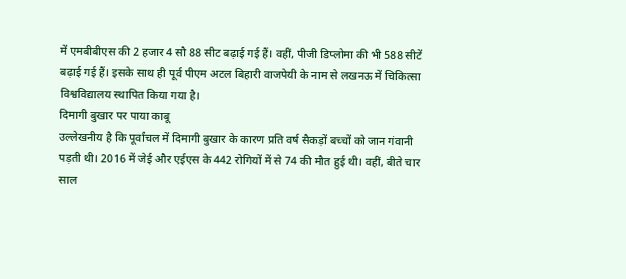में एमबीबीएस की 2 हजार 4 सौ 88 सीट बढ़ाई गई हैं। वहीं, पीजी डिप्लोमा की भी 588 सीटें बढ़ाई गई हैं। इसके साथ ही पूर्व पीएम अटल बिहारी वाजपेयी के नाम से लखनऊ में चिकित्सा विश्वविद्यालय स्थापित किया गया है।
दिमागी बुखार पर पाया काबू
उल्लेखनीय है कि पूर्वांचल में दिमागी बुखार के कारण प्रति वर्ष सैकड़ों बच्चों को जान गंवानी पड़ती थी। 2016 में जेई और एईएस के 442 रोगियों में से 74 की मौत हुई थी। वहीं, बीते चार साल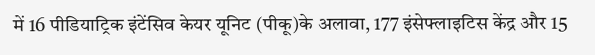में 16 पीडियाट्रिक इंटेंसिव केयर यूनिट (पीकू)के अलावा, 177 इंसेफ्लाइटिस केंद्र और 15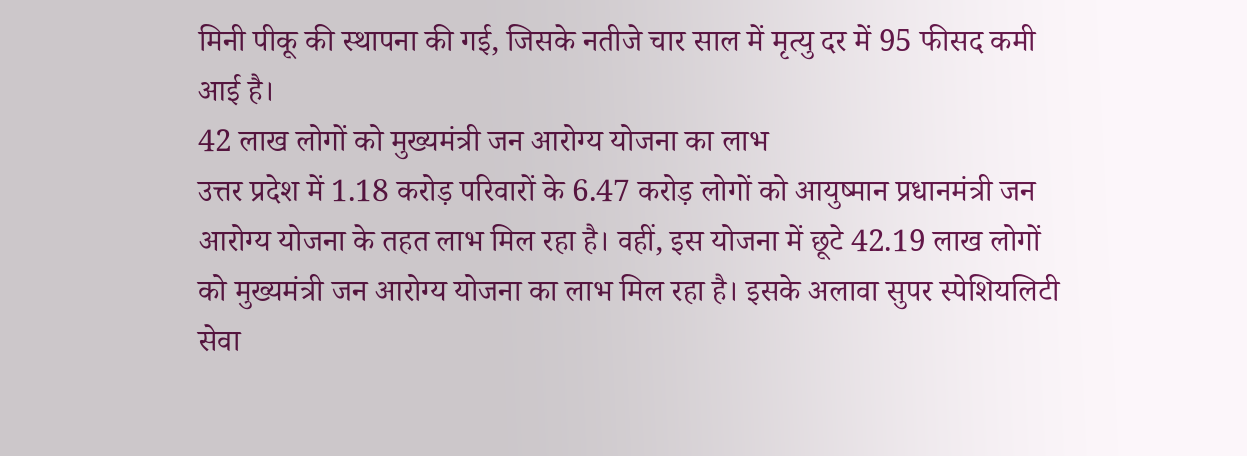मिनी पीकू की स्थापना की गई, जिसके नतीजे चार साल में मृत्यु दर में 95 फीसद कमी आई है।
42 लाख लोगों को मुख्यमंत्री जन आरोग्य योजना का लाभ
उत्तर प्रदेश में 1.18 करोड़ परिवारों के 6.47 करोड़ लोगों को आयुष्मान प्रधानमंत्री जन आरोग्य योजना के तहत लाभ मिल रहा है। वहीं, इस योजना में छूटे 42.19 लाख लोगों को मुख्यमंत्री जन आरोग्य योजना का लाभ मिल रहा है। इसके अलावा सुपर स्पेशियलिटी सेवा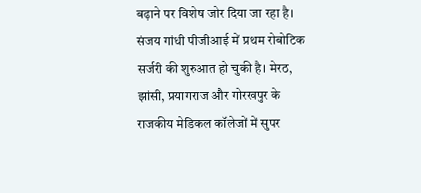बढ़ाने पर विशेष जोर दिया जा रहा है। संजय गांधी पीजीआई में प्रथम रोबोटिक सर्जरी की शुरुआत हो चुकी है। मेरठ, झांसी, प्रयागराज और गोरखपुर के राजकीय मेडिकल कॉलेजों में सुपर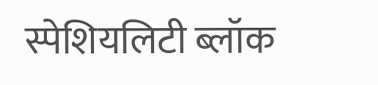स्पेशियलिटी ब्लॉक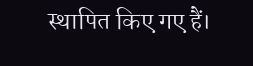स्थापित किए गए हैं।